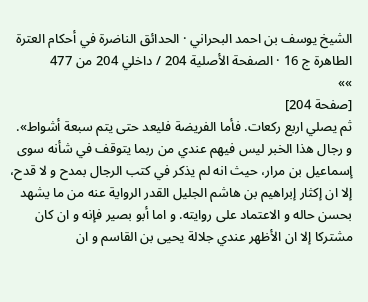الشيخ يوسف بن احمد البحراني · الحدائق الناضرة في أحكام العترة الطاهرة ج 16 · الصفحة الأصلية 204 / داخلي 204 من 477
»»
[صفحة 204]
ثم يصلي اربع ركعات. فأما الفريضة فليعد حتى يتم سبعة أشواط».
و رجال هذا الخبر ليس فيهم عندي من ربما يتوقف في شأنه سوى إسماعيل بن مرار، حيث انه لم يذكر في كتب الرجال بمدح و لا قدح، إلا ان إكثار إبراهيم بن هاشم الجليل القدر الرواية عنه من ما يشهد بحسن حاله و الاعتماد على روايته. و اما أبو بصير فإنه و ان كان مشتركا إلا ان الأظهر عندي جلالة يحيى بن القاسم و ان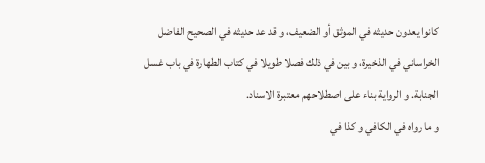كانوا يعدون حديثه في الموثق أو الضعيف، و قد عد حديثه في الصحيح الفاضل الخراساني في الذخيرة، و بين في ذلك فصلا طويلا في كتاب الطهارة في باب غسل الجنابة. و الرواية بناء على اصطلاحهم معتبرة الاسناد.
و ما رواه في الكافي و كذا في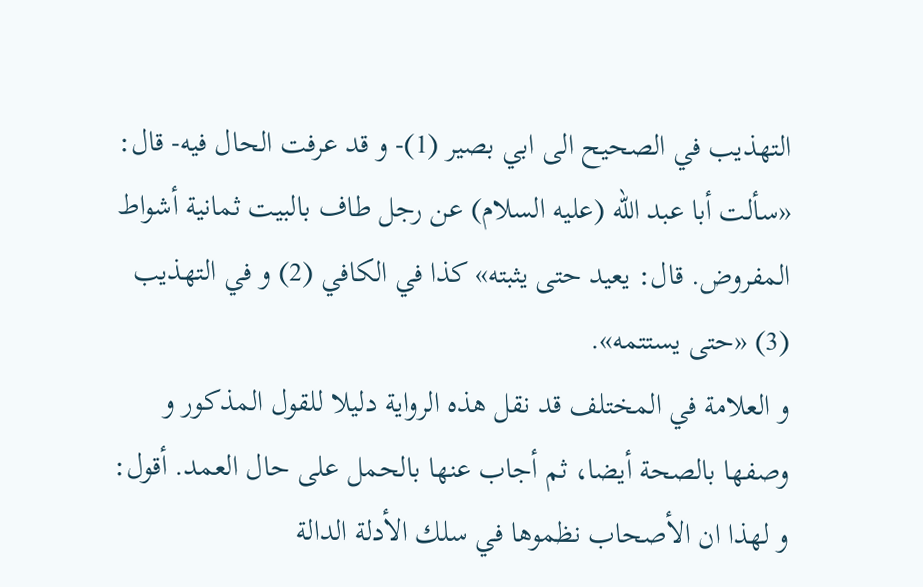التهذيب في الصحيح الى ابي بصير (1)- و قد عرفت الحال فيه- قال: «سألت أبا عبد الله (عليه السلام) عن رجل طاف بالبيت ثمانية أشواط المفروض. قال: يعيد حتى يثبته» كذا في الكافي (2) و في التهذيب (3) «حتى يستتمه».
و العلامة في المختلف قد نقل هذه الرواية دليلا للقول المذكور و وصفها بالصحة أيضا، ثم أجاب عنها بالحمل على حال العمد. أقول:
و لهذا ان الأصحاب نظموها في سلك الأدلة الدالة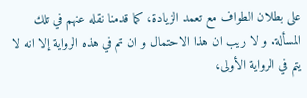على بطلان الطواف مع تعمد الزيادة، كما قدمنا نقله عنهم في تلك المسألة. و لا ريب ان هذا الاحتمال و ان تم في هذه الرواية إلا انه لا يتم في الرواية الأولى،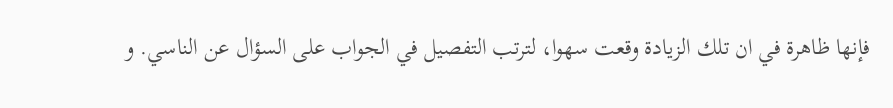فإنها ظاهرة في ان تلك الزيادة وقعت سهوا، لترتب التفصيل في الجواب على السؤال عن الناسي. و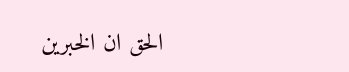الحق ان الخبرين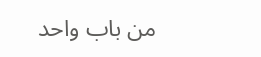من باب واحد